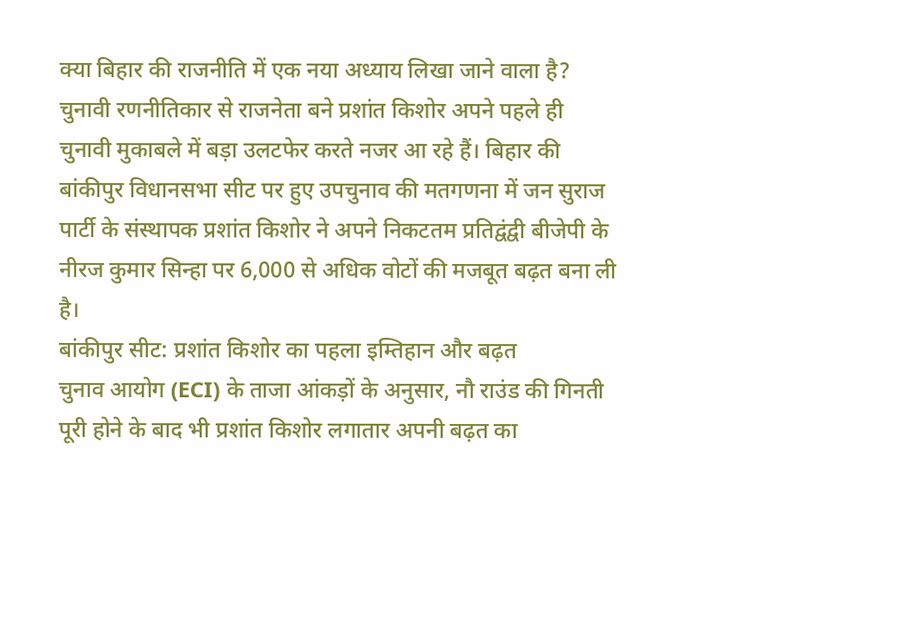क्या बिहार की राजनीति में एक नया अध्याय लिखा जाने वाला है? चुनावी रणनीतिकार से राजनेता बने प्रशांत किशोर अपने पहले ही चुनावी मुकाबले में बड़ा उलटफेर करते नजर आ रहे हैं। बिहार की बांकीपुर विधानसभा सीट पर हुए उपचुनाव की मतगणना में जन सुराज पार्टी के संस्थापक प्रशांत किशोर ने अपने निकटतम प्रतिद्वंद्वी बीजेपी के नीरज कुमार सिन्हा पर 6,000 से अधिक वोटों की मजबूत बढ़त बना ली है।
बांकीपुर सीट: प्रशांत किशोर का पहला इम्तिहान और बढ़त
चुनाव आयोग (ECI) के ताजा आंकड़ों के अनुसार, नौ राउंड की गिनती पूरी होने के बाद भी प्रशांत किशोर लगातार अपनी बढ़त का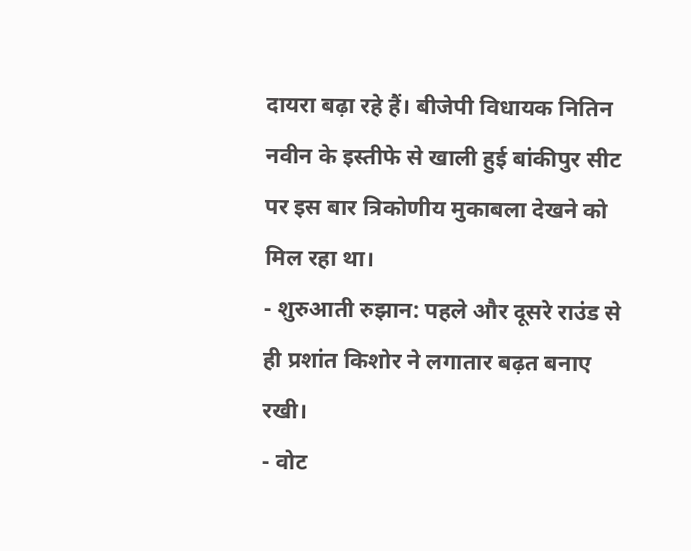दायरा बढ़ा रहे हैं। बीजेपी विधायक नितिन नवीन के इस्तीफे से खाली हुई बांकीपुर सीट पर इस बार त्रिकोणीय मुकाबला देखने को मिल रहा था।
- शुरुआती रुझान: पहले और दूसरे राउंड से ही प्रशांत किशोर ने लगातार बढ़त बनाए रखी।
- वोट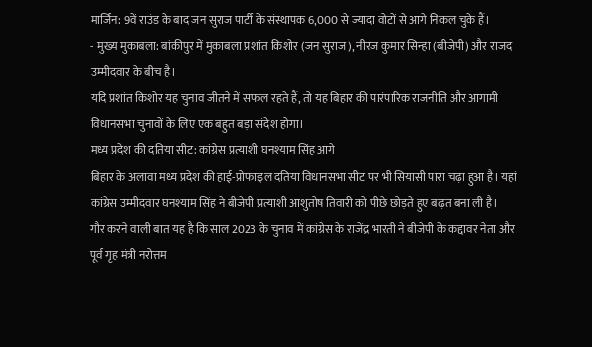मार्जिन: 9वें राउंड के बाद जन सुराज पार्टी के संस्थापक 6,000 से ज्यादा वोटों से आगे निकल चुके हैं।
- मुख्य मुकाबला: बांकीपुर में मुकाबला प्रशांत किशोर (जन सुराज), नीरज कुमार सिन्हा (बीजेपी) और राजद उम्मीदवार के बीच है।
यदि प्रशांत किशोर यह चुनाव जीतने में सफल रहते हैं, तो यह बिहार की पारंपारिक राजनीति और आगामी विधानसभा चुनावों के लिए एक बहुत बड़ा संदेश होगा।
मध्य प्रदेश की दतिया सीट: कांग्रेस प्रत्याशी घनश्याम सिंह आगे
बिहार के अलावा मध्य प्रदेश की हाई-प्रोफाइल दतिया विधानसभा सीट पर भी सियासी पारा चढ़ा हुआ है। यहां कांग्रेस उम्मीदवार घनश्याम सिंह ने बीजेपी प्रत्याशी आशुतोष तिवारी को पीछे छोड़ते हुए बढ़त बना ली है।
गौर करने वाली बात यह है कि साल 2023 के चुनाव में कांग्रेस के राजेंद्र भारती ने बीजेपी के कद्दावर नेता और पूर्व गृह मंत्री नरोत्तम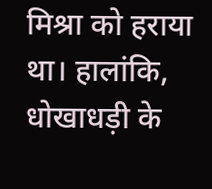मिश्रा को हराया था। हालांकि, धोखाधड़ी के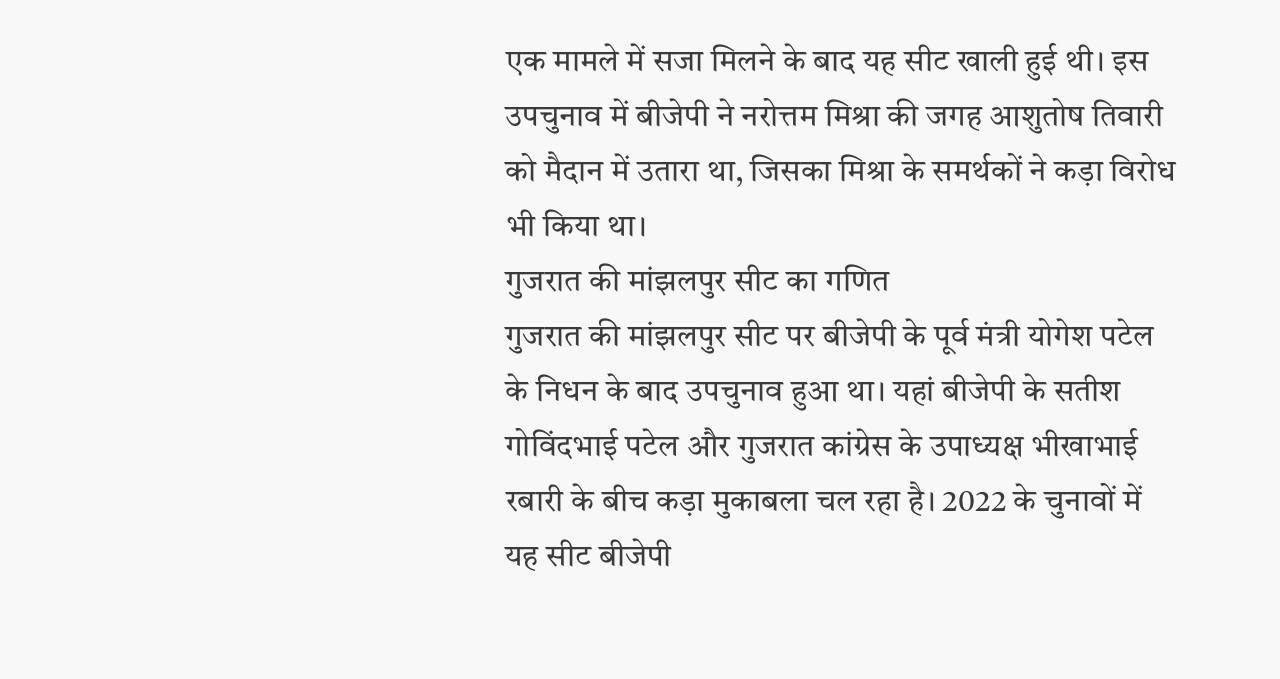एक मामले में सजा मिलने के बाद यह सीट खाली हुई थी। इस उपचुनाव में बीजेपी ने नरोत्तम मिश्रा की जगह आशुतोष तिवारी को मैदान में उतारा था, जिसका मिश्रा के समर्थकों ने कड़ा विरोध भी किया था।
गुजरात की मांझलपुर सीट का गणित
गुजरात की मांझलपुर सीट पर बीजेपी के पूर्व मंत्री योगेश पटेल के निधन के बाद उपचुनाव हुआ था। यहां बीजेपी के सतीश गोविंदभाई पटेल और गुजरात कांग्रेस के उपाध्यक्ष भीखाभाई रबारी के बीच कड़ा मुकाबला चल रहा है। 2022 के चुनावों में यह सीट बीजेपी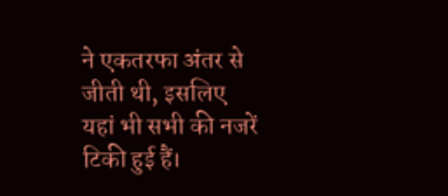ने एकतरफा अंतर से जीती थी, इसलिए यहां भी सभी की नजरें टिकी हुई हैं।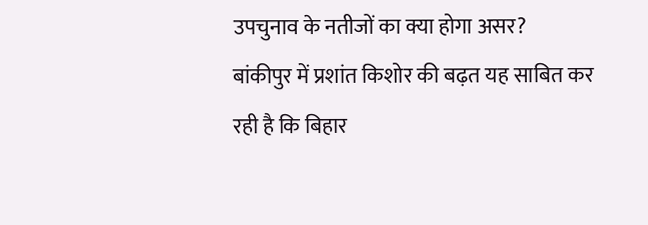उपचुनाव के नतीजों का क्या होगा असर?
बांकीपुर में प्रशांत किशोर की बढ़त यह साबित कर रही है कि बिहार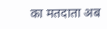का मतदाता अब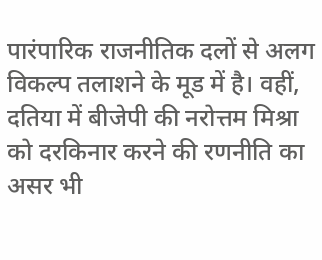पारंपारिक राजनीतिक दलों से अलग विकल्प तलाशने के मूड में है। वहीं, दतिया में बीजेपी की नरोत्तम मिश्रा को दरकिनार करने की रणनीति का असर भी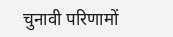चुनावी परिणामों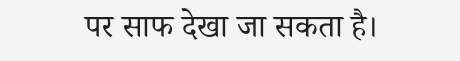पर साफ देखा जा सकता है।